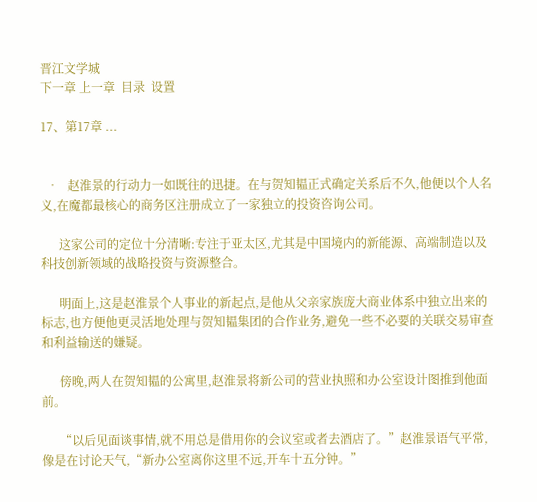晋江文学城
下一章 上一章  目录  设置

17、第17章 ...


  •   赵淮景的行动力一如既往的迅捷。在与贺知韫正式确定关系后不久,他便以个人名义,在魔都最核心的商务区注册成立了一家独立的投资咨询公司。

      这家公司的定位十分清晰:专注于亚太区,尤其是中国境内的新能源、高端制造以及科技创新领域的战略投资与资源整合。

      明面上,这是赵淮景个人事业的新起点,是他从父亲家族庞大商业体系中独立出来的标志,也方便他更灵活地处理与贺知韫集团的合作业务,避免一些不必要的关联交易审查和利益输送的嫌疑。

      傍晚,两人在贺知韫的公寓里,赵淮景将新公司的营业执照和办公室设计图推到他面前。

      “以后见面谈事情,就不用总是借用你的会议室或者去酒店了。”赵淮景语气平常,像是在讨论天气,“新办公室离你这里不远,开车十五分钟。”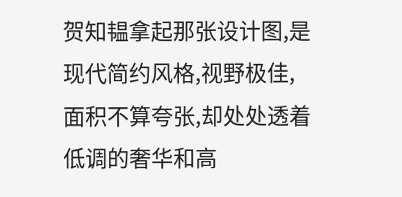贺知韫拿起那张设计图,是现代简约风格,视野极佳,面积不算夸张,却处处透着低调的奢华和高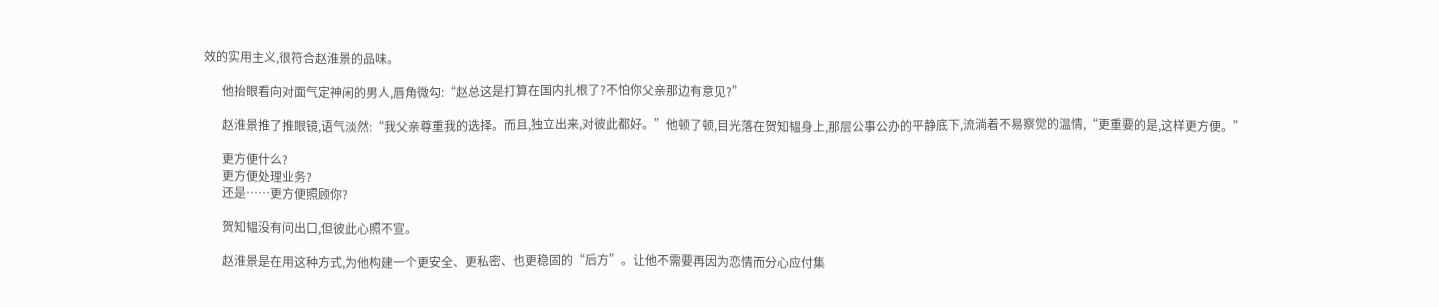效的实用主义,很符合赵淮景的品味。

      他抬眼看向对面气定神闲的男人,唇角微勾:“赵总这是打算在国内扎根了?不怕你父亲那边有意见?”

      赵淮景推了推眼镜,语气淡然:“我父亲尊重我的选择。而且,独立出来,对彼此都好。”他顿了顿,目光落在贺知韫身上,那层公事公办的平静底下,流淌着不易察觉的温情,“更重要的是,这样更方便。”

      更方便什么?
      更方便处理业务?
      还是……更方便照顾你?

      贺知韫没有问出口,但彼此心照不宣。

      赵淮景是在用这种方式,为他构建一个更安全、更私密、也更稳固的“后方”。让他不需要再因为恋情而分心应付集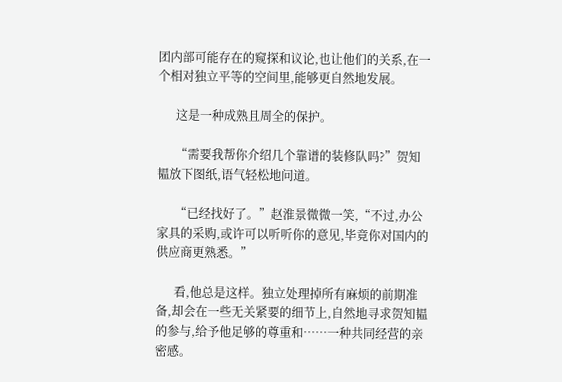团内部可能存在的窥探和议论,也让他们的关系,在一个相对独立平等的空间里,能够更自然地发展。

      这是一种成熟且周全的保护。

      “需要我帮你介绍几个靠谱的装修队吗?”贺知韫放下图纸,语气轻松地问道。

      “已经找好了。”赵淮景微微一笑,“不过,办公家具的采购,或许可以听听你的意见,毕竟你对国内的供应商更熟悉。”

      看,他总是这样。独立处理掉所有麻烦的前期准备,却会在一些无关紧要的细节上,自然地寻求贺知韫的参与,给予他足够的尊重和……一种共同经营的亲密感。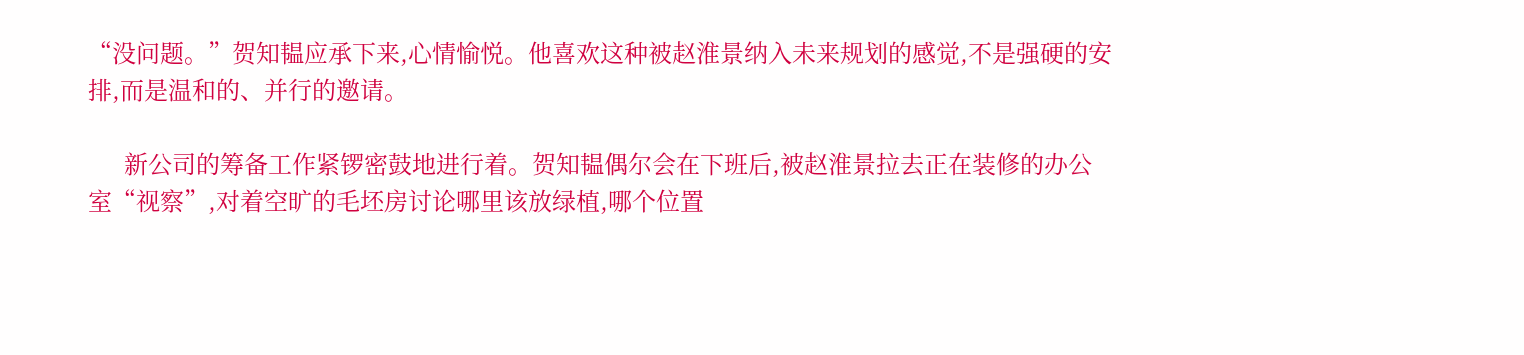“没问题。”贺知韫应承下来,心情愉悦。他喜欢这种被赵淮景纳入未来规划的感觉,不是强硬的安排,而是温和的、并行的邀请。

      新公司的筹备工作紧锣密鼓地进行着。贺知韫偶尔会在下班后,被赵淮景拉去正在装修的办公室“视察”,对着空旷的毛坯房讨论哪里该放绿植,哪个位置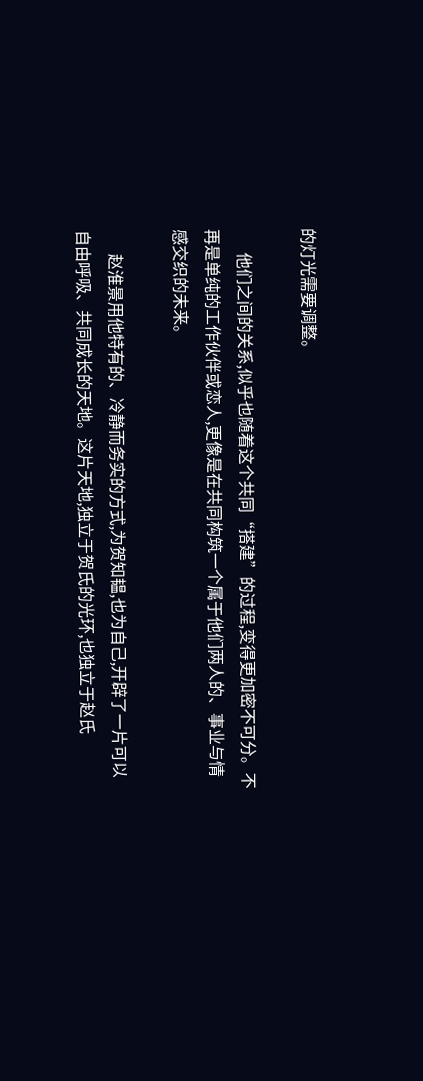的灯光需要调整。

      他们之间的关系,似乎也随着这个共同“搭建”的过程,变得更加密不可分。不再是单纯的工作伙伴或恋人,更像是在共同构筑一个属于他们两人的、事业与情感交织的未来。

      赵淮景用他特有的、冷静而务实的方式,为贺知韫,也为自己,开辟了一片可以自由呼吸、共同成长的天地。这片天地,独立于贺氏的光环,也独立于赵氏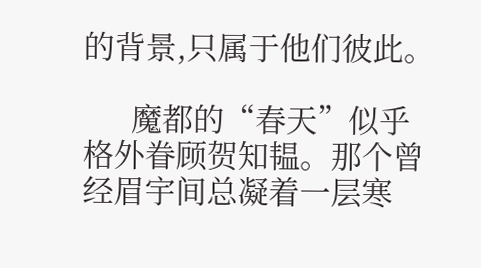的背景,只属于他们彼此。

      魔都的“春天”似乎格外眷顾贺知韫。那个曾经眉宇间总凝着一层寒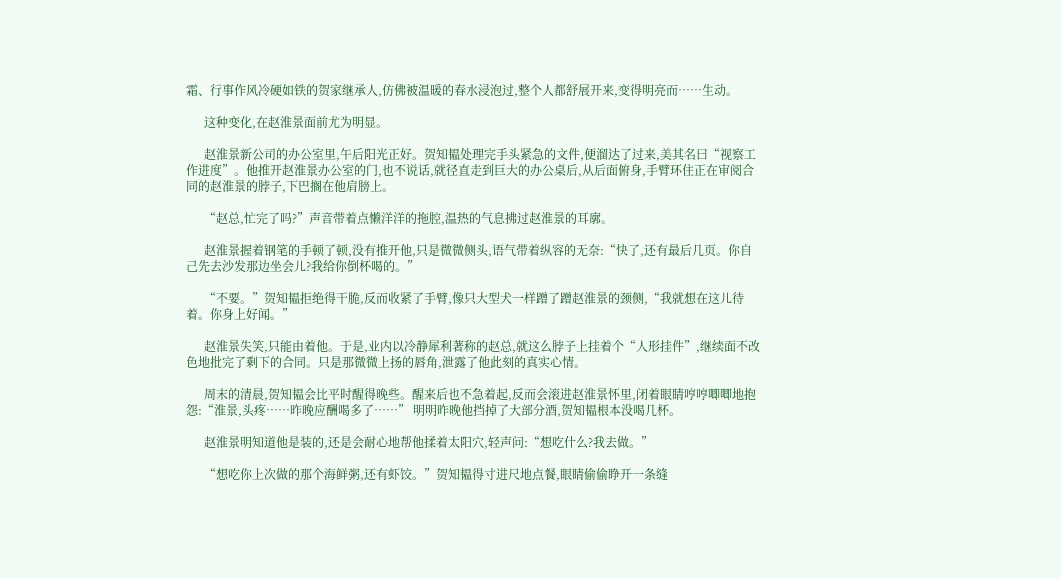霜、行事作风冷硬如铁的贺家继承人,仿佛被温暖的春水浸泡过,整个人都舒展开来,变得明亮而……生动。

      这种变化,在赵淮景面前尤为明显。

      赵淮景新公司的办公室里,午后阳光正好。贺知韫处理完手头紧急的文件,便溜达了过来,美其名曰“视察工作进度”。他推开赵淮景办公室的门,也不说话,就径直走到巨大的办公桌后,从后面俯身,手臂环住正在审阅合同的赵淮景的脖子,下巴搁在他肩膀上。

      “赵总,忙完了吗?”声音带着点懒洋洋的拖腔,温热的气息拂过赵淮景的耳廓。

      赵淮景握着钢笔的手顿了顿,没有推开他,只是微微侧头,语气带着纵容的无奈:“快了,还有最后几页。你自己先去沙发那边坐会儿?我给你倒杯喝的。”

      “不要。”贺知韫拒绝得干脆,反而收紧了手臂,像只大型犬一样蹭了蹭赵淮景的颈侧,“我就想在这儿待着。你身上好闻。”

      赵淮景失笑,只能由着他。于是,业内以冷静犀利著称的赵总,就这么脖子上挂着个“人形挂件”,继续面不改色地批完了剩下的合同。只是那微微上扬的唇角,泄露了他此刻的真实心情。

      周末的清晨,贺知韫会比平时醒得晚些。醒来后也不急着起,反而会滚进赵淮景怀里,闭着眼睛哼哼唧唧地抱怨:“淮景,头疼……昨晚应酬喝多了……” 明明昨晚他挡掉了大部分酒,贺知韫根本没喝几杯。

      赵淮景明知道他是装的,还是会耐心地帮他揉着太阳穴,轻声问:“想吃什么?我去做。”

      “想吃你上次做的那个海鲜粥,还有虾饺。”贺知韫得寸进尺地点餐,眼睛偷偷睁开一条缝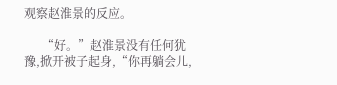观察赵淮景的反应。

      “好。”赵淮景没有任何犹豫,掀开被子起身,“你再躺会儿,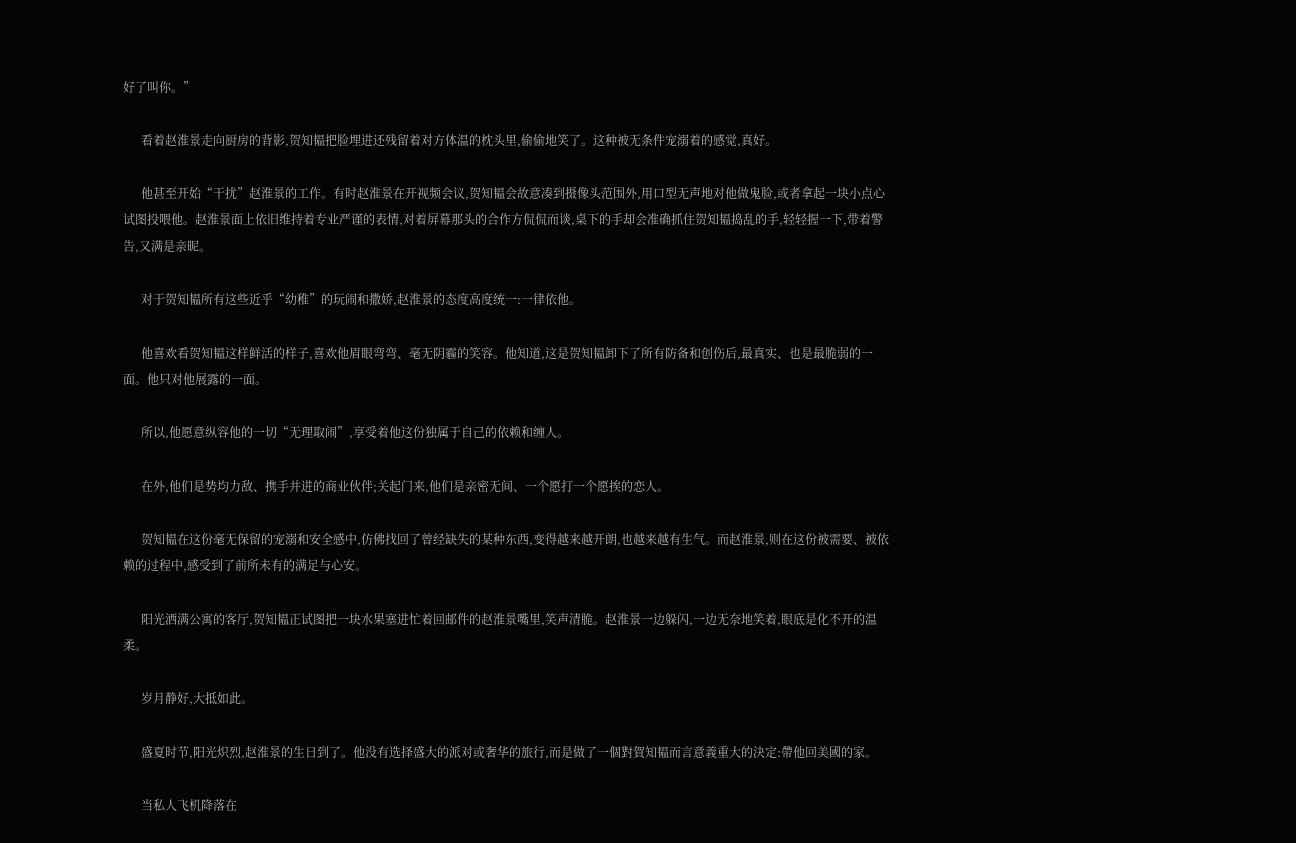好了叫你。”

      看着赵淮景走向厨房的背影,贺知韫把脸埋进还残留着对方体温的枕头里,偷偷地笑了。这种被无条件宠溺着的感觉,真好。

      他甚至开始“干扰”赵淮景的工作。有时赵淮景在开视频会议,贺知韫会故意凑到摄像头范围外,用口型无声地对他做鬼脸,或者拿起一块小点心试图投喂他。赵淮景面上依旧维持着专业严谨的表情,对着屏幕那头的合作方侃侃而谈,桌下的手却会准确抓住贺知韫捣乱的手,轻轻握一下,带着警告,又满是亲昵。

      对于贺知韫所有这些近乎“幼稚”的玩闹和撒娇,赵淮景的态度高度统一:一律依他。

      他喜欢看贺知韫这样鲜活的样子,喜欢他眉眼弯弯、毫无阴霾的笑容。他知道,这是贺知韫卸下了所有防备和创伤后,最真实、也是最脆弱的一面。他只对他展露的一面。

      所以,他愿意纵容他的一切“无理取闹”,享受着他这份独属于自己的依赖和缠人。

      在外,他们是势均力敌、携手并进的商业伙伴;关起门来,他们是亲密无间、一个愿打一个愿挨的恋人。

      贺知韫在这份毫无保留的宠溺和安全感中,仿佛找回了曾经缺失的某种东西,变得越来越开朗,也越来越有生气。而赵淮景,则在这份被需要、被依赖的过程中,感受到了前所未有的满足与心安。

      阳光洒满公寓的客厅,贺知韫正试图把一块水果塞进忙着回邮件的赵淮景嘴里,笑声清脆。赵淮景一边躲闪,一边无奈地笑着,眼底是化不开的温柔。

      岁月静好,大抵如此。

      盛夏时节,阳光炽烈,赵淮景的生日到了。他没有选择盛大的派对或奢华的旅行,而是做了一個對賀知韫而言意義重大的決定:帶他回美國的家。

      当私人飞机降落在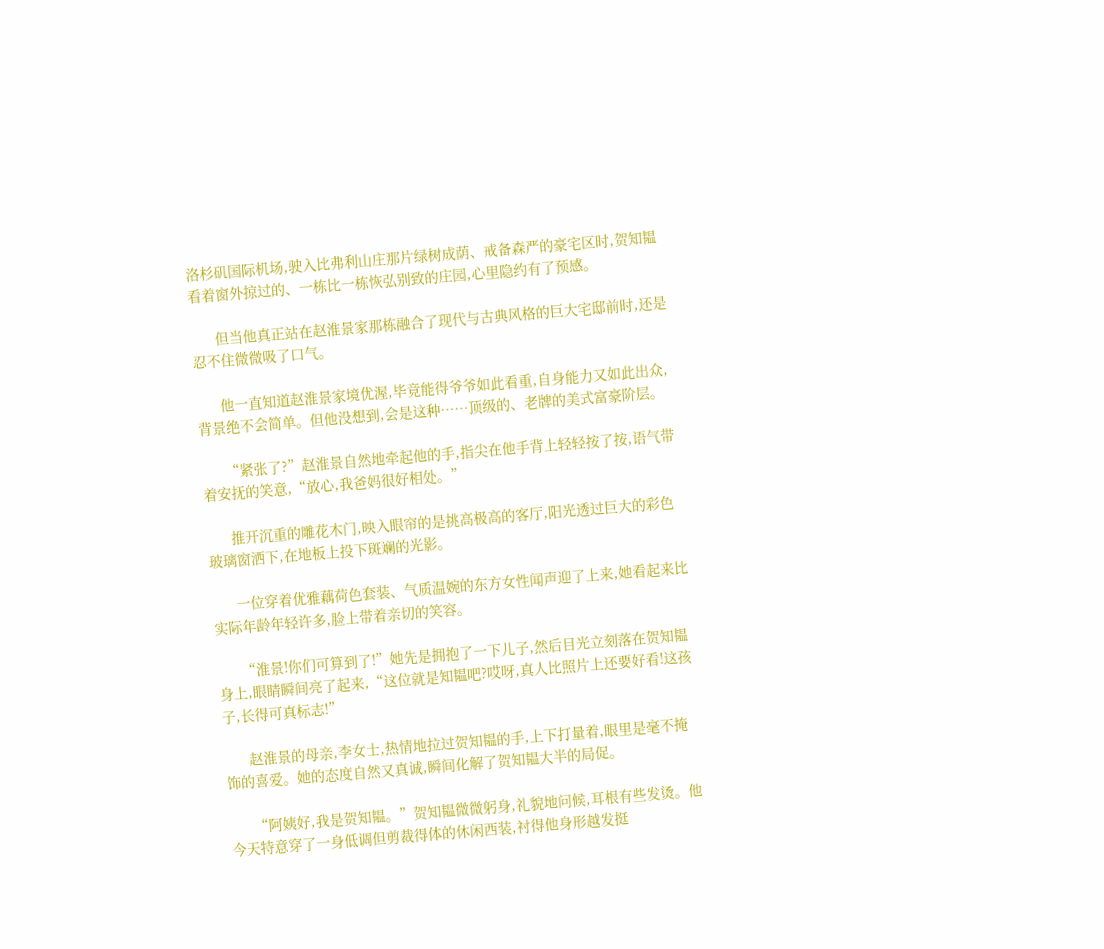洛杉矶国际机场,驶入比弗利山庄那片绿树成荫、戒备森严的豪宅区时,贺知韫看着窗外掠过的、一栋比一栋恢弘别致的庄园,心里隐约有了预感。

      但当他真正站在赵淮景家那栋融合了现代与古典风格的巨大宅邸前时,还是忍不住微微吸了口气。

      他一直知道赵淮景家境优渥,毕竟能得爷爷如此看重,自身能力又如此出众,背景绝不会简单。但他没想到,会是这种……顶级的、老牌的美式富豪阶层。

      “紧张了?”赵淮景自然地牵起他的手,指尖在他手背上轻轻按了按,语气带着安抚的笑意,“放心,我爸妈很好相处。”

      推开沉重的雕花木门,映入眼帘的是挑高极高的客厅,阳光透过巨大的彩色玻璃窗洒下,在地板上投下斑斓的光影。

      一位穿着优雅藕荷色套装、气质温婉的东方女性闻声迎了上来,她看起来比实际年龄年轻许多,脸上带着亲切的笑容。

      “淮景!你们可算到了!”她先是拥抱了一下儿子,然后目光立刻落在贺知韫身上,眼睛瞬间亮了起来,“这位就是知韫吧?哎呀,真人比照片上还要好看!这孩子,长得可真标志!”

      赵淮景的母亲,李女士,热情地拉过贺知韫的手,上下打量着,眼里是毫不掩饰的喜爱。她的态度自然又真诚,瞬间化解了贺知韫大半的局促。

      “阿姨好,我是贺知韫。”贺知韫微微躬身,礼貌地问候,耳根有些发烫。他今天特意穿了一身低调但剪裁得体的休闲西装,衬得他身形越发挺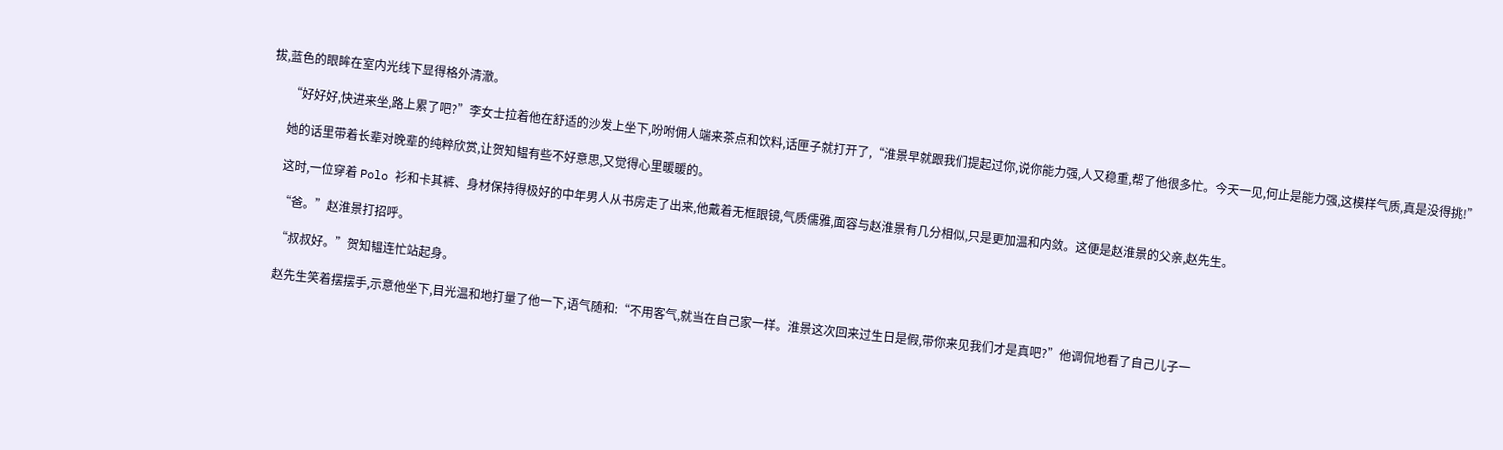拔,蓝色的眼眸在室内光线下显得格外清澈。

      “好好好,快进来坐,路上累了吧?”李女士拉着他在舒适的沙发上坐下,吩咐佣人端来茶点和饮料,话匣子就打开了,“淮景早就跟我们提起过你,说你能力强,人又稳重,帮了他很多忙。今天一见,何止是能力强,这模样气质,真是没得挑!”

      她的话里带着长辈对晚辈的纯粹欣赏,让贺知韫有些不好意思,又觉得心里暖暖的。

      这时,一位穿着 Polo 衫和卡其裤、身材保持得极好的中年男人从书房走了出来,他戴着无框眼镜,气质儒雅,面容与赵淮景有几分相似,只是更加温和内敛。这便是赵淮景的父亲,赵先生。

      “爸。”赵淮景打招呼。

      “叔叔好。”贺知韫连忙站起身。

      赵先生笑着摆摆手,示意他坐下,目光温和地打量了他一下,语气随和:“不用客气,就当在自己家一样。淮景这次回来过生日是假,带你来见我们才是真吧?”他调侃地看了自己儿子一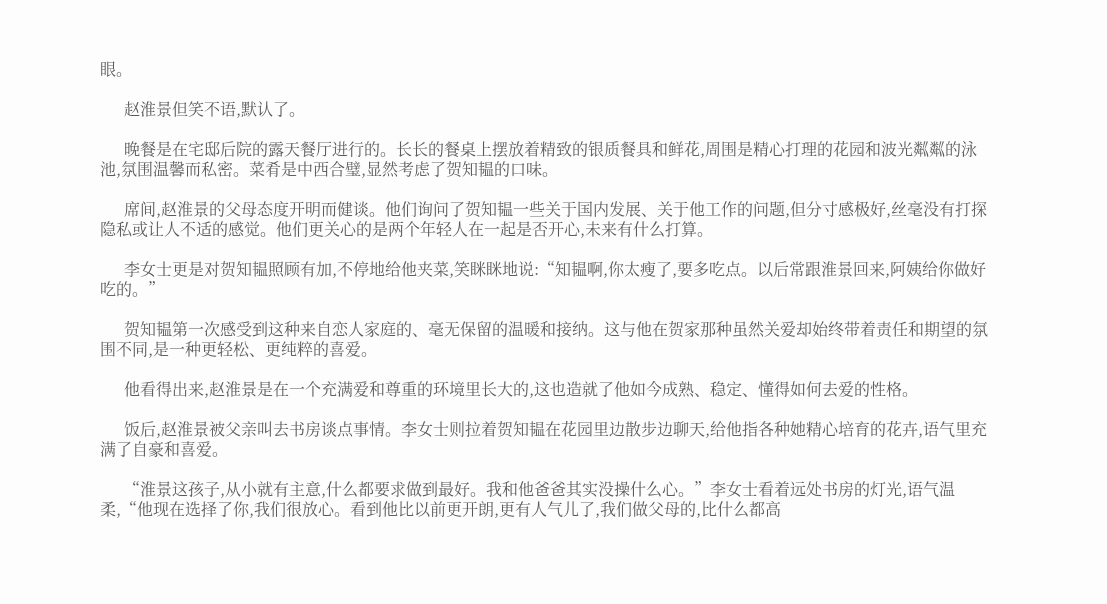眼。

      赵淮景但笑不语,默认了。

      晚餐是在宅邸后院的露天餐厅进行的。长长的餐桌上摆放着精致的银质餐具和鲜花,周围是精心打理的花园和波光粼粼的泳池,氛围温馨而私密。菜肴是中西合璧,显然考虑了贺知韫的口味。

      席间,赵淮景的父母态度开明而健谈。他们询问了贺知韫一些关于国内发展、关于他工作的问题,但分寸感极好,丝毫没有打探隐私或让人不适的感觉。他们更关心的是两个年轻人在一起是否开心,未来有什么打算。

      李女士更是对贺知韫照顾有加,不停地给他夹菜,笑眯眯地说:“知韫啊,你太瘦了,要多吃点。以后常跟淮景回来,阿姨给你做好吃的。”

      贺知韫第一次感受到这种来自恋人家庭的、毫无保留的温暖和接纳。这与他在贺家那种虽然关爱却始终带着责任和期望的氛围不同,是一种更轻松、更纯粹的喜爱。

      他看得出来,赵淮景是在一个充满爱和尊重的环境里长大的,这也造就了他如今成熟、稳定、懂得如何去爱的性格。

      饭后,赵淮景被父亲叫去书房谈点事情。李女士则拉着贺知韫在花园里边散步边聊天,给他指各种她精心培育的花卉,语气里充满了自豪和喜爱。

      “淮景这孩子,从小就有主意,什么都要求做到最好。我和他爸爸其实没操什么心。”李女士看着远处书房的灯光,语气温柔,“他现在选择了你,我们很放心。看到他比以前更开朗,更有人气儿了,我们做父母的,比什么都高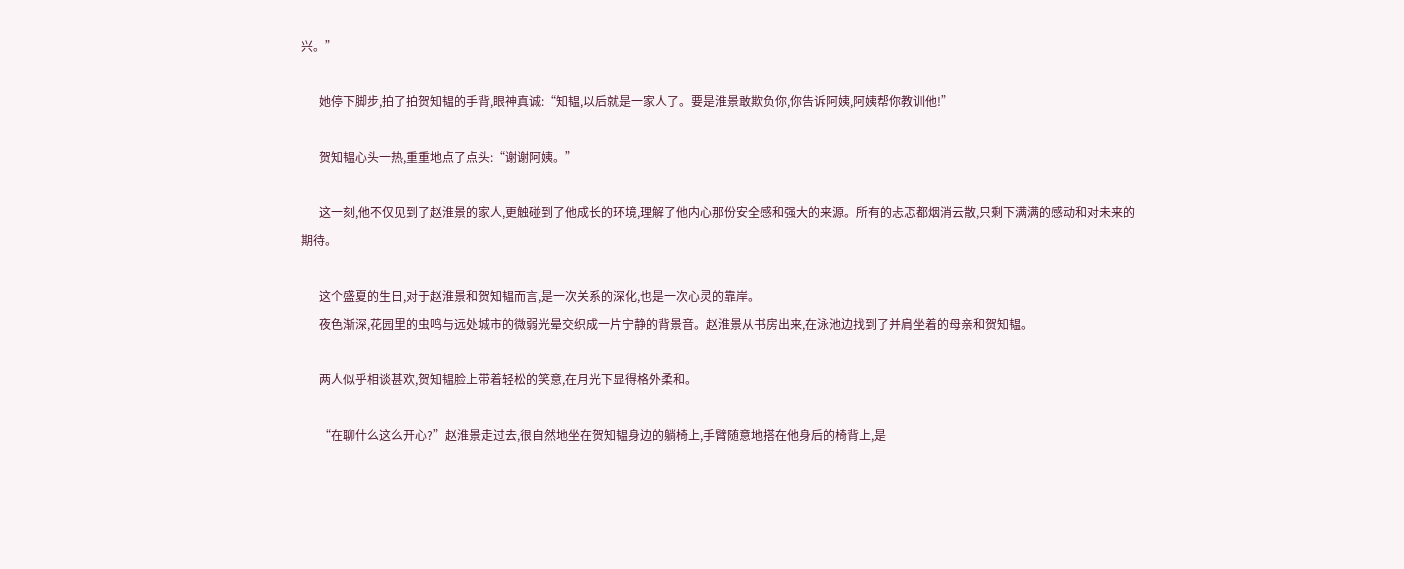兴。”

      她停下脚步,拍了拍贺知韫的手背,眼神真诚:“知韫,以后就是一家人了。要是淮景敢欺负你,你告诉阿姨,阿姨帮你教训他!”

      贺知韫心头一热,重重地点了点头:“谢谢阿姨。”

      这一刻,他不仅见到了赵淮景的家人,更触碰到了他成长的环境,理解了他内心那份安全感和强大的来源。所有的忐忑都烟消云散,只剩下满满的感动和对未来的期待。

      这个盛夏的生日,对于赵淮景和贺知韫而言,是一次关系的深化,也是一次心灵的靠岸。
      夜色渐深,花园里的虫鸣与远处城市的微弱光晕交织成一片宁静的背景音。赵淮景从书房出来,在泳池边找到了并肩坐着的母亲和贺知韫。

      两人似乎相谈甚欢,贺知韫脸上带着轻松的笑意,在月光下显得格外柔和。

      “在聊什么这么开心?”赵淮景走过去,很自然地坐在贺知韫身边的躺椅上,手臂随意地搭在他身后的椅背上,是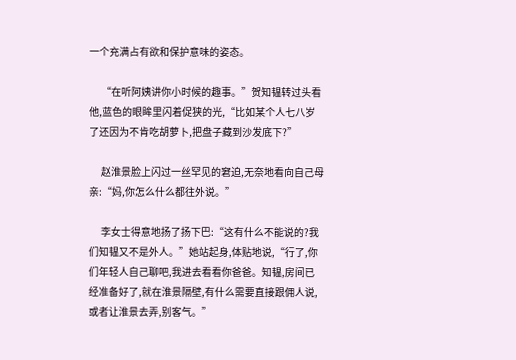一个充满占有欲和保护意味的姿态。

      “在听阿姨讲你小时候的趣事。”贺知韫转过头看他,蓝色的眼眸里闪着促狭的光,“比如某个人七八岁了还因为不肯吃胡萝卜,把盘子藏到沙发底下?”

      赵淮景脸上闪过一丝罕见的窘迫,无奈地看向自己母亲:“妈,你怎么什么都往外说。”

      李女士得意地扬了扬下巴:“这有什么不能说的?我们知韫又不是外人。”她站起身,体贴地说,“行了,你们年轻人自己聊吧,我进去看看你爸爸。知韫,房间已经准备好了,就在淮景隔壁,有什么需要直接跟佣人说,或者让淮景去弄,别客气。”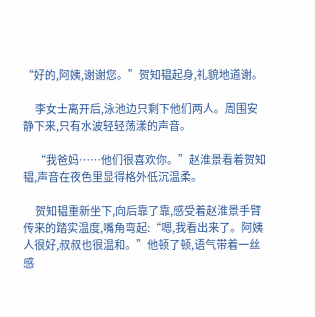“好的,阿姨,谢谢您。”贺知韫起身,礼貌地道谢。

      李女士离开后,泳池边只剩下他们两人。周围安静下来,只有水波轻轻荡漾的声音。

      “我爸妈……他们很喜欢你。”赵淮景看着贺知韫,声音在夜色里显得格外低沉温柔。

      贺知韫重新坐下,向后靠了靠,感受着赵淮景手臂传来的踏实温度,嘴角弯起:“嗯,我看出来了。阿姨人很好,叔叔也很温和。”他顿了顿,语气带着一丝感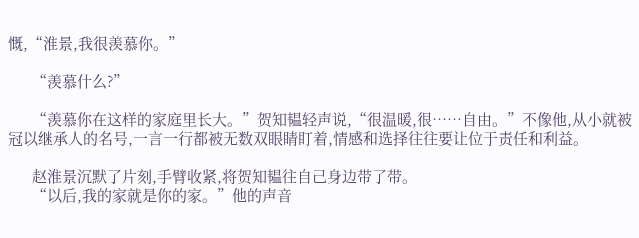慨,“淮景,我很羡慕你。”

      “羡慕什么?”

      “羡慕你在这样的家庭里长大。”贺知韫轻声说,“很温暖,很……自由。”不像他,从小就被冠以继承人的名号,一言一行都被无数双眼睛盯着,情感和选择往往要让位于责任和利益。

      赵淮景沉默了片刻,手臂收紧,将贺知韫往自己身边带了带。
      “以后,我的家就是你的家。”他的声音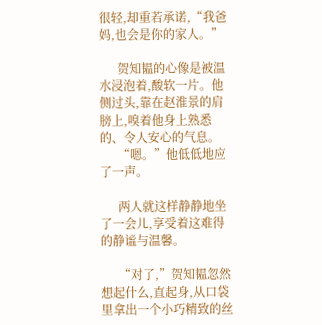很轻,却重若承诺,“我爸妈,也会是你的家人。”

      贺知韫的心像是被温水浸泡着,酸软一片。他侧过头,靠在赵淮景的肩膀上,嗅着他身上熟悉的、令人安心的气息。
      “嗯。”他低低地应了一声。

      两人就这样静静地坐了一会儿,享受着这难得的静谧与温馨。

      “对了,”贺知韫忽然想起什么,直起身,从口袋里拿出一个小巧精致的丝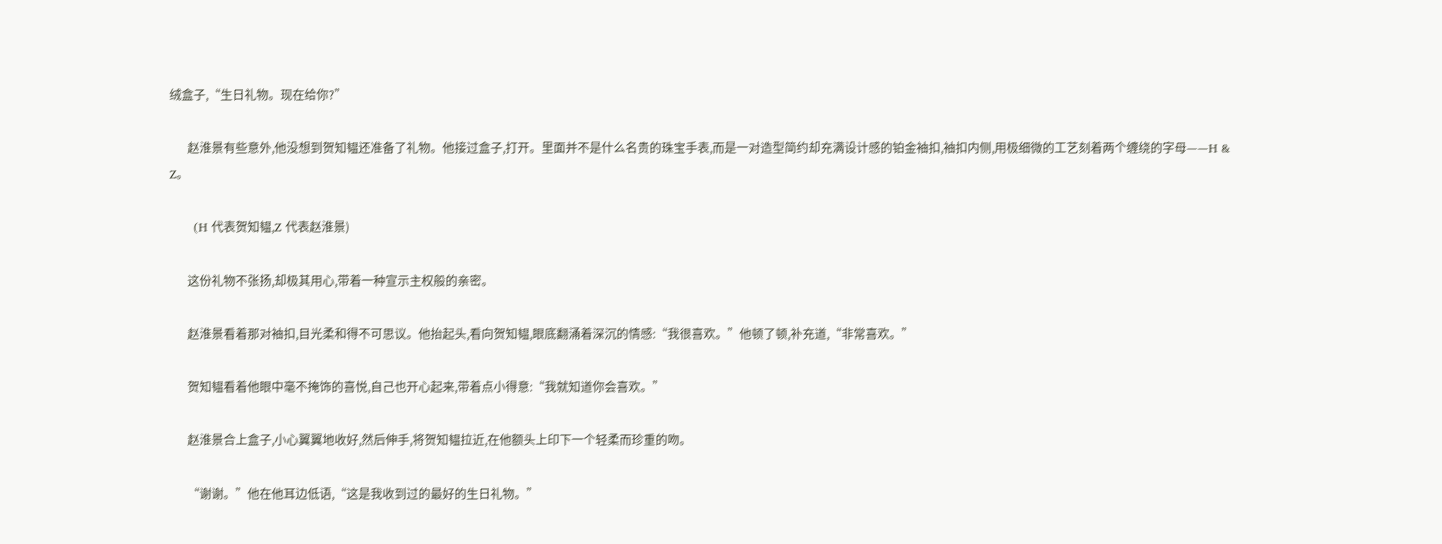绒盒子,“生日礼物。现在给你?”

      赵淮景有些意外,他没想到贺知韫还准备了礼物。他接过盒子,打开。里面并不是什么名贵的珠宝手表,而是一对造型简约却充满设计感的铂金袖扣,袖扣内侧,用极细微的工艺刻着两个缠绕的字母——H & Z。

      (H 代表贺知韫,Z 代表赵淮景)

      这份礼物不张扬,却极其用心,带着一种宣示主权般的亲密。

      赵淮景看着那对袖扣,目光柔和得不可思议。他抬起头,看向贺知韫,眼底翻涌着深沉的情感:“我很喜欢。”他顿了顿,补充道,“非常喜欢。”

      贺知韫看着他眼中毫不掩饰的喜悦,自己也开心起来,带着点小得意:“我就知道你会喜欢。”

      赵淮景合上盒子,小心翼翼地收好,然后伸手,将贺知韫拉近,在他额头上印下一个轻柔而珍重的吻。

      “谢谢。”他在他耳边低语,“这是我收到过的最好的生日礼物。”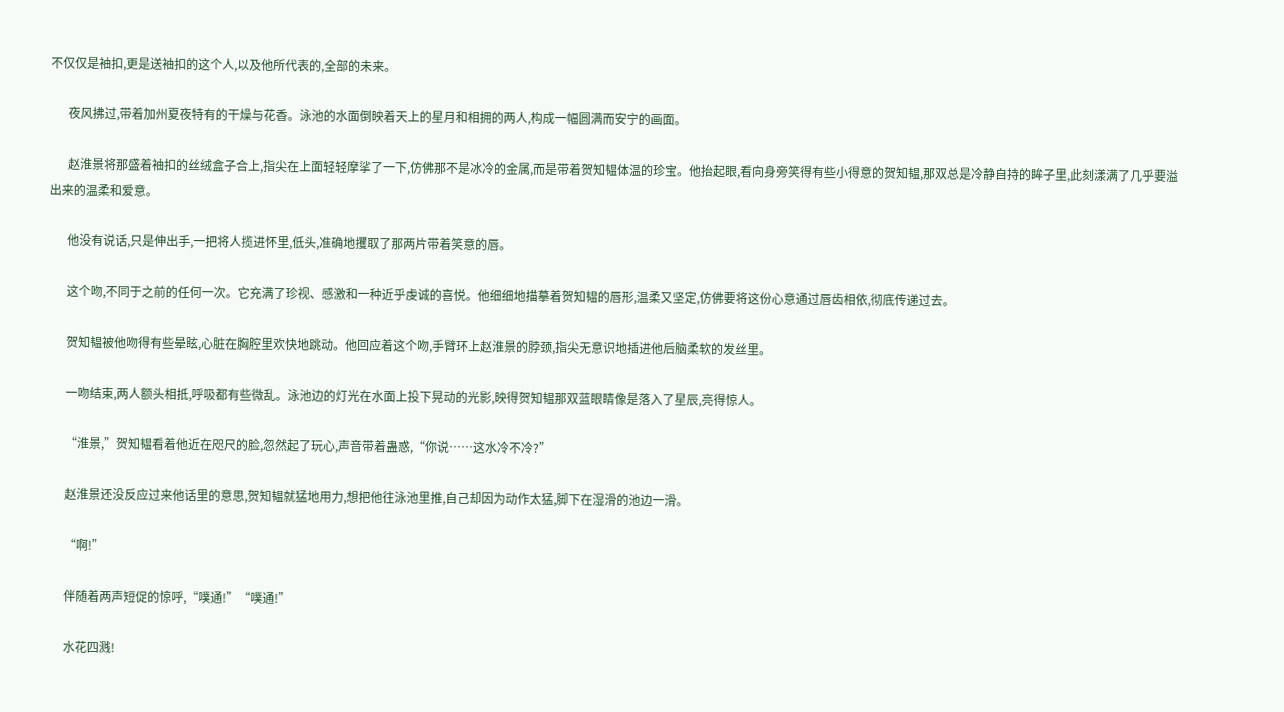不仅仅是袖扣,更是送袖扣的这个人,以及他所代表的,全部的未来。

      夜风拂过,带着加州夏夜特有的干燥与花香。泳池的水面倒映着天上的星月和相拥的两人,构成一幅圆满而安宁的画面。

      赵淮景将那盛着袖扣的丝绒盒子合上,指尖在上面轻轻摩挲了一下,仿佛那不是冰冷的金属,而是带着贺知韫体温的珍宝。他抬起眼,看向身旁笑得有些小得意的贺知韫,那双总是冷静自持的眸子里,此刻漾满了几乎要溢出来的温柔和爱意。

      他没有说话,只是伸出手,一把将人揽进怀里,低头,准确地攫取了那两片带着笑意的唇。

      这个吻,不同于之前的任何一次。它充满了珍视、感激和一种近乎虔诚的喜悦。他细细地描摹着贺知韫的唇形,温柔又坚定,仿佛要将这份心意通过唇齿相依,彻底传递过去。

      贺知韫被他吻得有些晕眩,心脏在胸腔里欢快地跳动。他回应着这个吻,手臂环上赵淮景的脖颈,指尖无意识地插进他后脑柔软的发丝里。

      一吻结束,两人额头相抵,呼吸都有些微乱。泳池边的灯光在水面上投下晃动的光影,映得贺知韫那双蓝眼睛像是落入了星辰,亮得惊人。

      “淮景,”贺知韫看着他近在咫尺的脸,忽然起了玩心,声音带着蛊惑,“你说……这水冷不冷?”

      赵淮景还没反应过来他话里的意思,贺知韫就猛地用力,想把他往泳池里推,自己却因为动作太猛,脚下在湿滑的池边一滑。

      “啊!”

      伴随着两声短促的惊呼,“噗通!”“噗通!”

      水花四溅!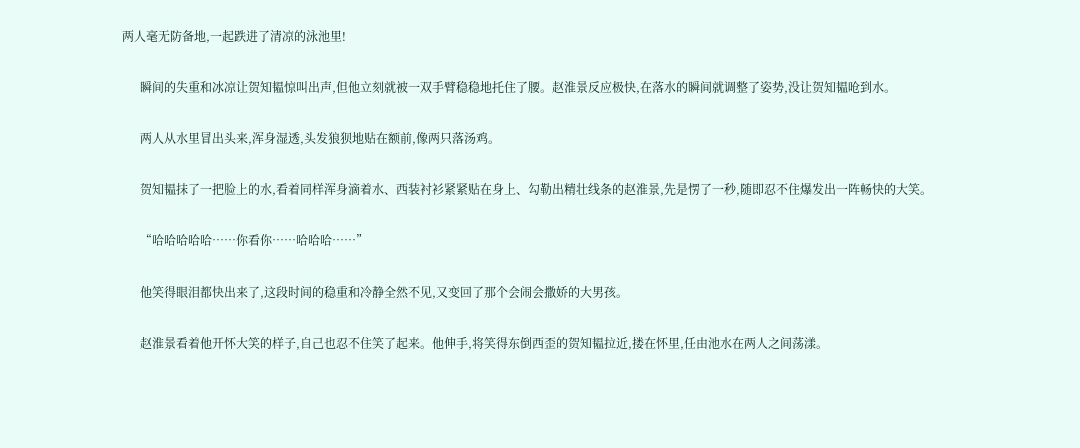两人毫无防备地,一起跌进了清凉的泳池里!

      瞬间的失重和冰凉让贺知韫惊叫出声,但他立刻就被一双手臂稳稳地托住了腰。赵淮景反应极快,在落水的瞬间就调整了姿势,没让贺知韫呛到水。

      两人从水里冒出头来,浑身湿透,头发狼狈地贴在额前,像两只落汤鸡。

      贺知韫抹了一把脸上的水,看着同样浑身滴着水、西装衬衫紧紧贴在身上、勾勒出精壮线条的赵淮景,先是愣了一秒,随即忍不住爆发出一阵畅快的大笑。

      “哈哈哈哈哈……你看你……哈哈哈……”

      他笑得眼泪都快出来了,这段时间的稳重和冷静全然不见,又变回了那个会闹会撒娇的大男孩。

      赵淮景看着他开怀大笑的样子,自己也忍不住笑了起来。他伸手,将笑得东倒西歪的贺知韫拉近,搂在怀里,任由池水在两人之间荡漾。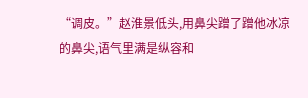“调皮。”赵淮景低头,用鼻尖蹭了蹭他冰凉的鼻尖,语气里满是纵容和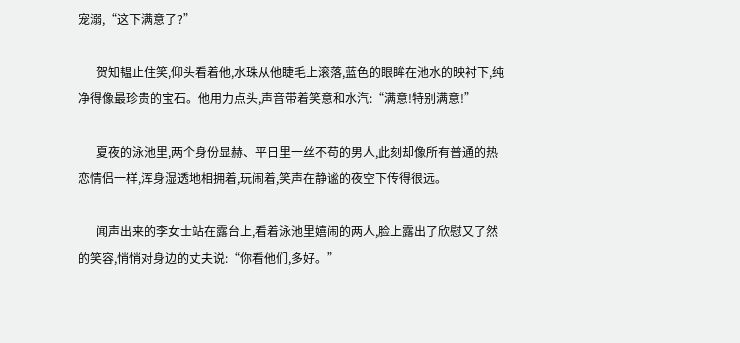宠溺,“这下满意了?”

      贺知韫止住笑,仰头看着他,水珠从他睫毛上滚落,蓝色的眼眸在池水的映衬下,纯净得像最珍贵的宝石。他用力点头,声音带着笑意和水汽:“满意!特别满意!”

      夏夜的泳池里,两个身份显赫、平日里一丝不苟的男人,此刻却像所有普通的热恋情侣一样,浑身湿透地相拥着,玩闹着,笑声在静谧的夜空下传得很远。

      闻声出来的李女士站在露台上,看着泳池里嬉闹的两人,脸上露出了欣慰又了然的笑容,悄悄对身边的丈夫说:“你看他们,多好。”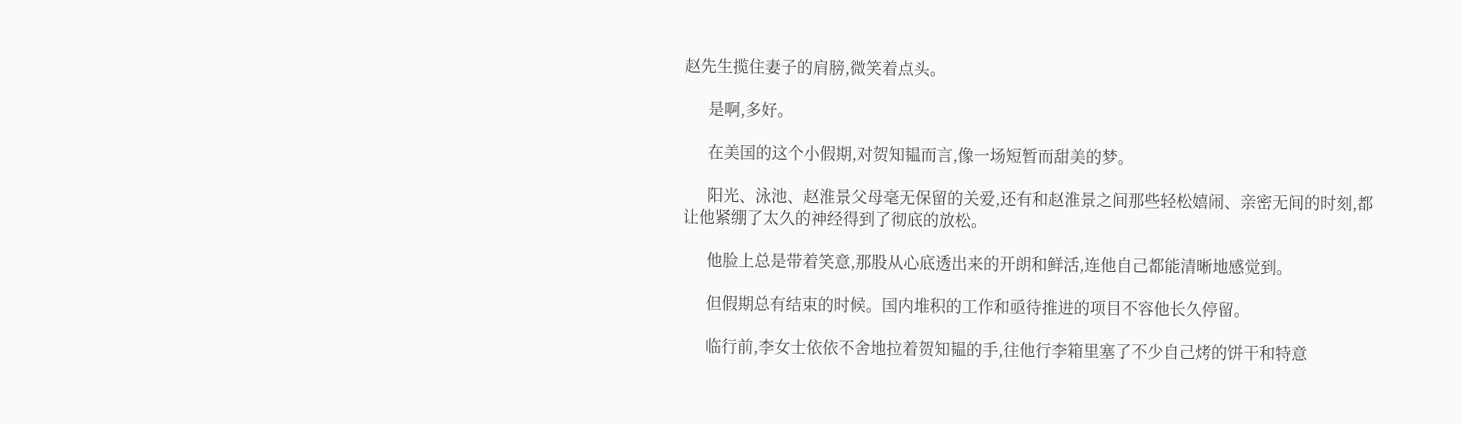赵先生揽住妻子的肩膀,微笑着点头。

      是啊,多好。

      在美国的这个小假期,对贺知韫而言,像一场短暂而甜美的梦。

      阳光、泳池、赵淮景父母毫无保留的关爱,还有和赵淮景之间那些轻松嬉闹、亲密无间的时刻,都让他紧绷了太久的神经得到了彻底的放松。

      他脸上总是带着笑意,那股从心底透出来的开朗和鲜活,连他自己都能清晰地感觉到。

      但假期总有结束的时候。国内堆积的工作和亟待推进的项目不容他长久停留。

      临行前,李女士依依不舍地拉着贺知韫的手,往他行李箱里塞了不少自己烤的饼干和特意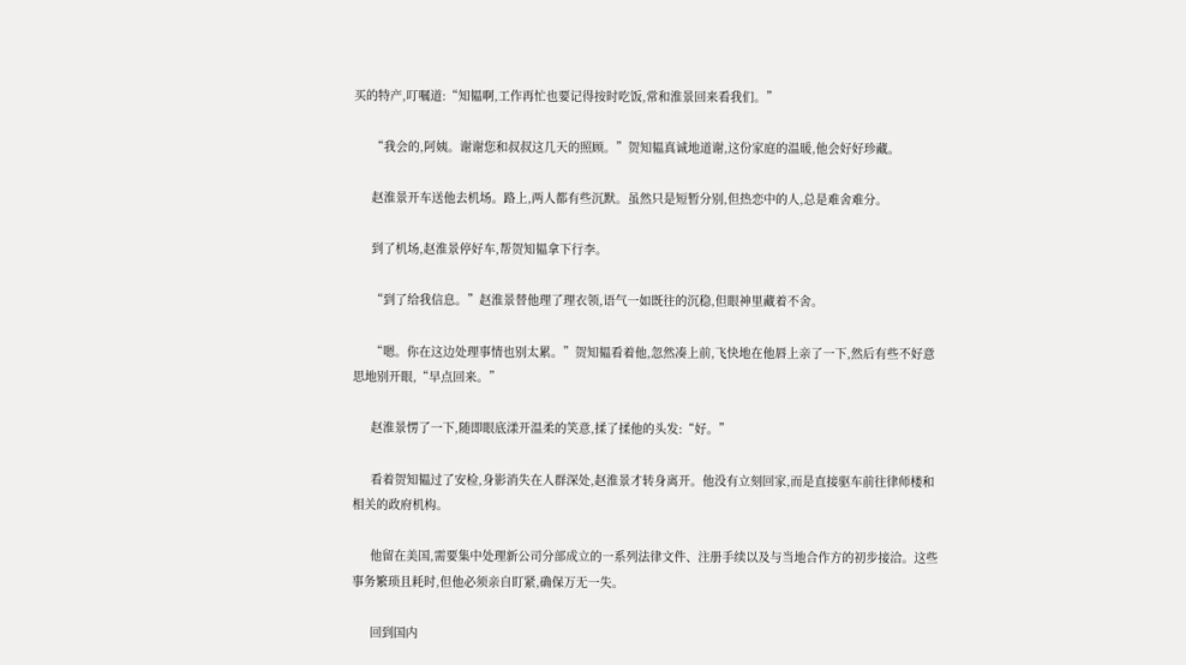买的特产,叮嘱道:“知韫啊,工作再忙也要记得按时吃饭,常和淮景回来看我们。”

      “我会的,阿姨。谢谢您和叔叔这几天的照顾。”贺知韫真诚地道谢,这份家庭的温暖,他会好好珍藏。

      赵淮景开车送他去机场。路上,两人都有些沉默。虽然只是短暂分别,但热恋中的人,总是难舍难分。

      到了机场,赵淮景停好车,帮贺知韫拿下行李。

      “到了给我信息。”赵淮景替他理了理衣领,语气一如既往的沉稳,但眼神里藏着不舍。

      “嗯。你在这边处理事情也别太累。”贺知韫看着他,忽然凑上前,飞快地在他唇上亲了一下,然后有些不好意思地别开眼,“早点回来。”

      赵淮景愣了一下,随即眼底漾开温柔的笑意,揉了揉他的头发:“好。”

      看着贺知韫过了安检,身影消失在人群深处,赵淮景才转身离开。他没有立刻回家,而是直接驱车前往律师楼和相关的政府机构。

      他留在美国,需要集中处理新公司分部成立的一系列法律文件、注册手续以及与当地合作方的初步接洽。这些事务繁琐且耗时,但他必须亲自盯紧,确保万无一失。

      回到国内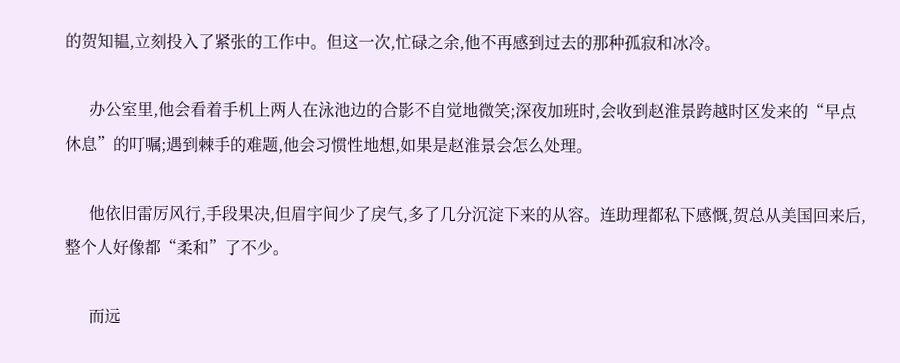的贺知韫,立刻投入了紧张的工作中。但这一次,忙碌之余,他不再感到过去的那种孤寂和冰冷。

      办公室里,他会看着手机上两人在泳池边的合影不自觉地微笑;深夜加班时,会收到赵淮景跨越时区发来的“早点休息”的叮嘱;遇到棘手的难题,他会习惯性地想,如果是赵淮景会怎么处理。

      他依旧雷厉风行,手段果决,但眉宇间少了戾气,多了几分沉淀下来的从容。连助理都私下感慨,贺总从美国回来后,整个人好像都“柔和”了不少。

      而远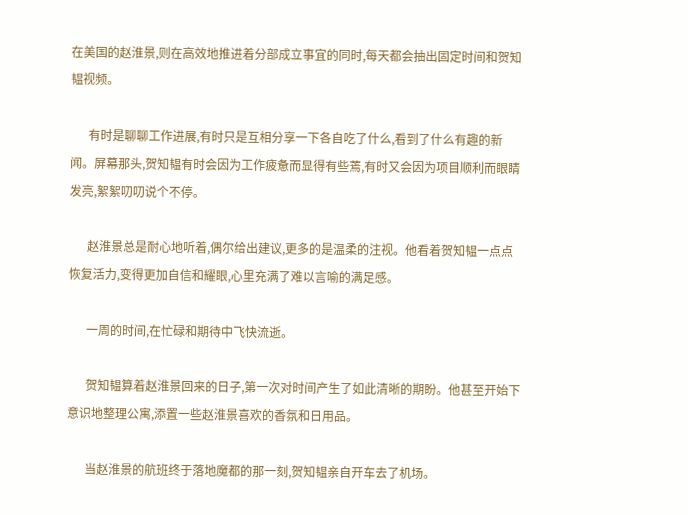在美国的赵淮景,则在高效地推进着分部成立事宜的同时,每天都会抽出固定时间和贺知韫视频。

      有时是聊聊工作进展,有时只是互相分享一下各自吃了什么,看到了什么有趣的新闻。屏幕那头,贺知韫有时会因为工作疲惫而显得有些蔫,有时又会因为项目顺利而眼睛发亮,絮絮叨叨说个不停。

      赵淮景总是耐心地听着,偶尔给出建议,更多的是温柔的注视。他看着贺知韫一点点恢复活力,变得更加自信和耀眼,心里充满了难以言喻的满足感。

      一周的时间,在忙碌和期待中飞快流逝。

      贺知韫算着赵淮景回来的日子,第一次对时间产生了如此清晰的期盼。他甚至开始下意识地整理公寓,添置一些赵淮景喜欢的香氛和日用品。

      当赵淮景的航班终于落地魔都的那一刻,贺知韫亲自开车去了机场。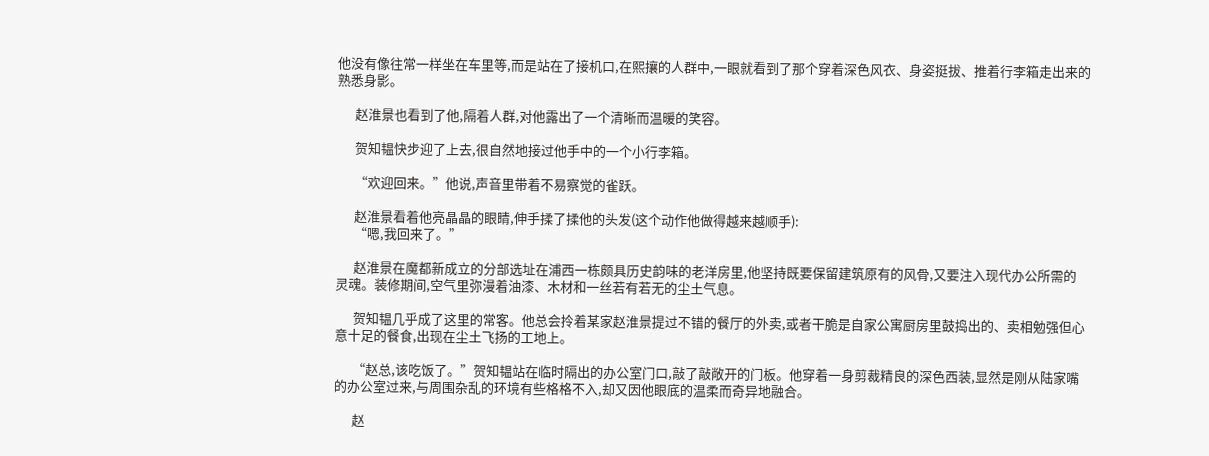他没有像往常一样坐在车里等,而是站在了接机口,在熙攘的人群中,一眼就看到了那个穿着深色风衣、身姿挺拔、推着行李箱走出来的熟悉身影。

      赵淮景也看到了他,隔着人群,对他露出了一个清晰而温暖的笑容。

      贺知韫快步迎了上去,很自然地接过他手中的一个小行李箱。

      “欢迎回来。”他说,声音里带着不易察觉的雀跃。

      赵淮景看着他亮晶晶的眼睛,伸手揉了揉他的头发(这个动作他做得越来越顺手):
      “嗯,我回来了。”

      赵淮景在魔都新成立的分部选址在浦西一栋颇具历史韵味的老洋房里,他坚持既要保留建筑原有的风骨,又要注入现代办公所需的灵魂。装修期间,空气里弥漫着油漆、木材和一丝若有若无的尘土气息。

      贺知韫几乎成了这里的常客。他总会拎着某家赵淮景提过不错的餐厅的外卖,或者干脆是自家公寓厨房里鼓捣出的、卖相勉强但心意十足的餐食,出现在尘土飞扬的工地上。

      “赵总,该吃饭了。”贺知韫站在临时隔出的办公室门口,敲了敲敞开的门板。他穿着一身剪裁精良的深色西装,显然是刚从陆家嘴的办公室过来,与周围杂乱的环境有些格格不入,却又因他眼底的温柔而奇异地融合。

      赵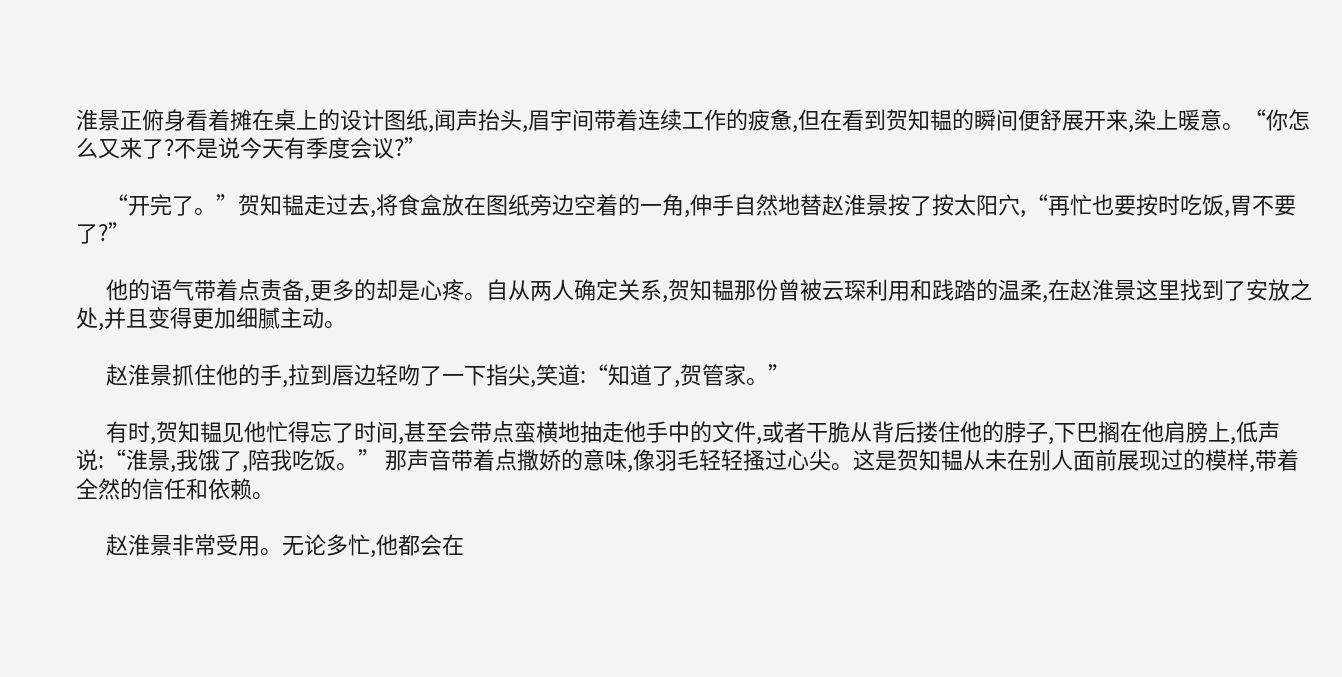淮景正俯身看着摊在桌上的设计图纸,闻声抬头,眉宇间带着连续工作的疲惫,但在看到贺知韫的瞬间便舒展开来,染上暖意。“你怎么又来了?不是说今天有季度会议?”

      “开完了。”贺知韫走过去,将食盒放在图纸旁边空着的一角,伸手自然地替赵淮景按了按太阳穴,“再忙也要按时吃饭,胃不要了?”

      他的语气带着点责备,更多的却是心疼。自从两人确定关系,贺知韫那份曾被云琛利用和践踏的温柔,在赵淮景这里找到了安放之处,并且变得更加细腻主动。

      赵淮景抓住他的手,拉到唇边轻吻了一下指尖,笑道:“知道了,贺管家。”

      有时,贺知韫见他忙得忘了时间,甚至会带点蛮横地抽走他手中的文件,或者干脆从背后搂住他的脖子,下巴搁在他肩膀上,低声说:“淮景,我饿了,陪我吃饭。” 那声音带着点撒娇的意味,像羽毛轻轻搔过心尖。这是贺知韫从未在别人面前展现过的模样,带着全然的信任和依赖。

      赵淮景非常受用。无论多忙,他都会在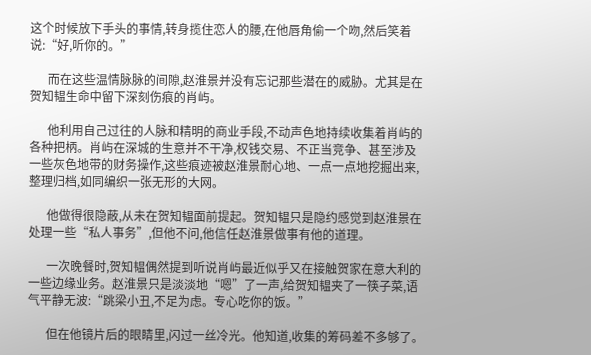这个时候放下手头的事情,转身揽住恋人的腰,在他唇角偷一个吻,然后笑着说:“好,听你的。”

      而在这些温情脉脉的间隙,赵淮景并没有忘记那些潜在的威胁。尤其是在贺知韫生命中留下深刻伤痕的肖屿。

      他利用自己过往的人脉和精明的商业手段,不动声色地持续收集着肖屿的各种把柄。肖屿在深城的生意并不干净,权钱交易、不正当竞争、甚至涉及一些灰色地带的财务操作,这些痕迹被赵淮景耐心地、一点一点地挖掘出来,整理归档,如同编织一张无形的大网。

      他做得很隐蔽,从未在贺知韫面前提起。贺知韫只是隐约感觉到赵淮景在处理一些“私人事务”,但他不问,他信任赵淮景做事有他的道理。

      一次晚餐时,贺知韫偶然提到听说肖屿最近似乎又在接触贺家在意大利的一些边缘业务。赵淮景只是淡淡地“嗯”了一声,给贺知韫夹了一筷子菜,语气平静无波:“跳梁小丑,不足为虑。专心吃你的饭。”

      但在他镜片后的眼睛里,闪过一丝冷光。他知道,收集的筹码差不多够了。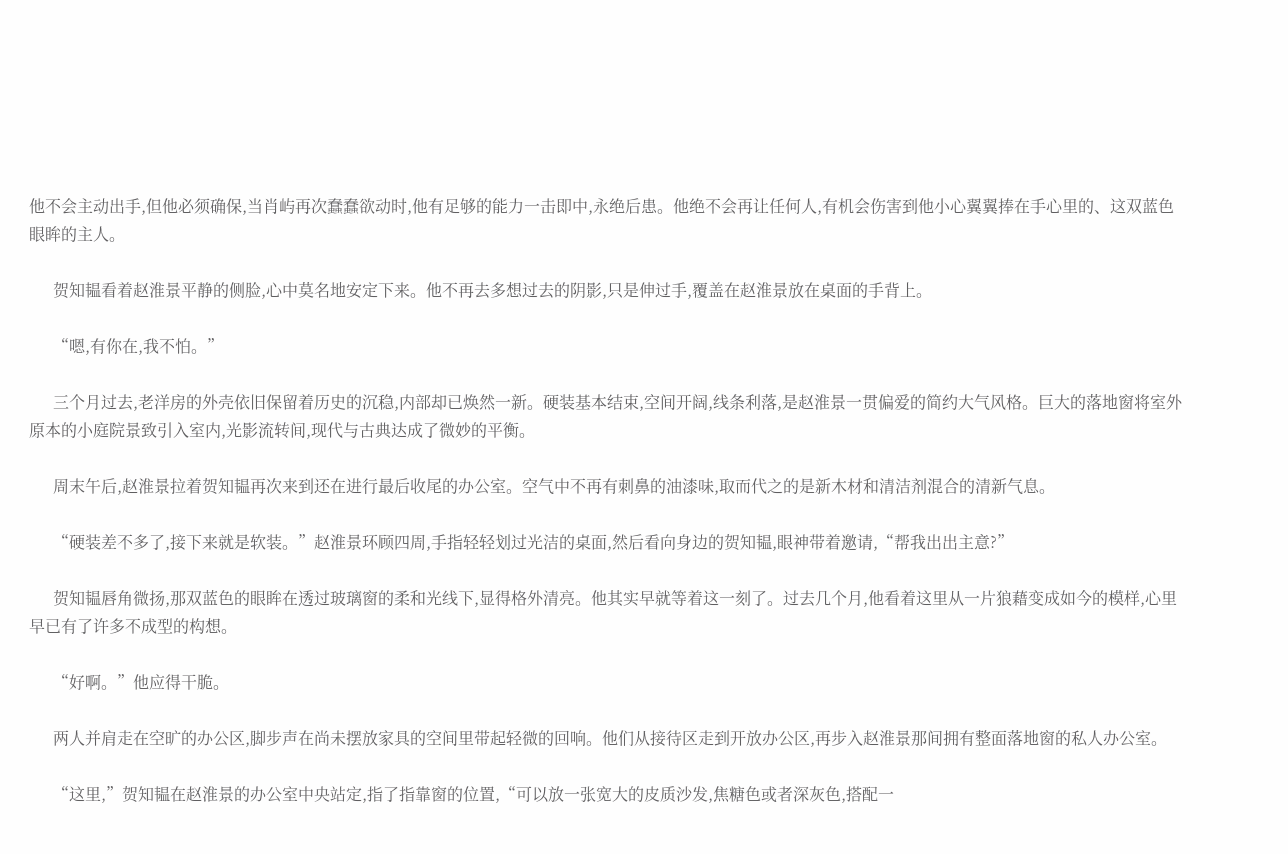他不会主动出手,但他必须确保,当肖屿再次蠢蠢欲动时,他有足够的能力一击即中,永绝后患。他绝不会再让任何人,有机会伤害到他小心翼翼捧在手心里的、这双蓝色眼眸的主人。

      贺知韫看着赵淮景平静的侧脸,心中莫名地安定下来。他不再去多想过去的阴影,只是伸过手,覆盖在赵淮景放在桌面的手背上。

      “嗯,有你在,我不怕。”

      三个月过去,老洋房的外壳依旧保留着历史的沉稳,内部却已焕然一新。硬装基本结束,空间开阔,线条利落,是赵淮景一贯偏爱的简约大气风格。巨大的落地窗将室外原本的小庭院景致引入室内,光影流转间,现代与古典达成了微妙的平衡。

      周末午后,赵淮景拉着贺知韫再次来到还在进行最后收尾的办公室。空气中不再有刺鼻的油漆味,取而代之的是新木材和清洁剂混合的清新气息。

      “硬装差不多了,接下来就是软装。”赵淮景环顾四周,手指轻轻划过光洁的桌面,然后看向身边的贺知韫,眼神带着邀请,“帮我出出主意?”

      贺知韫唇角微扬,那双蓝色的眼眸在透过玻璃窗的柔和光线下,显得格外清亮。他其实早就等着这一刻了。过去几个月,他看着这里从一片狼藉变成如今的模样,心里早已有了许多不成型的构想。

      “好啊。”他应得干脆。

      两人并肩走在空旷的办公区,脚步声在尚未摆放家具的空间里带起轻微的回响。他们从接待区走到开放办公区,再步入赵淮景那间拥有整面落地窗的私人办公室。

      “这里,”贺知韫在赵淮景的办公室中央站定,指了指靠窗的位置,“可以放一张宽大的皮质沙发,焦糖色或者深灰色,搭配一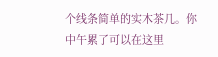个线条简单的实木茶几。你中午累了可以在这里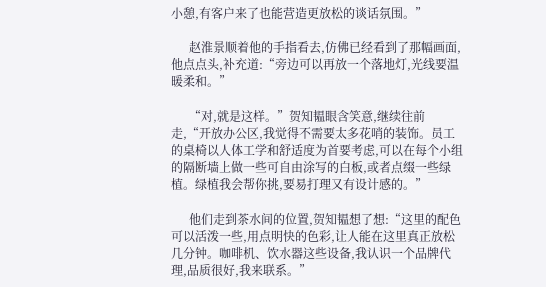小憩,有客户来了也能营造更放松的谈话氛围。”

      赵淮景顺着他的手指看去,仿佛已经看到了那幅画面,他点点头,补充道:“旁边可以再放一个落地灯,光线要温暖柔和。”

      “对,就是这样。”贺知韫眼含笑意,继续往前走,“开放办公区,我觉得不需要太多花哨的装饰。员工的桌椅以人体工学和舒适度为首要考虑,可以在每个小组的隔断墙上做一些可自由涂写的白板,或者点缀一些绿植。绿植我会帮你挑,要易打理又有设计感的。”

      他们走到茶水间的位置,贺知韫想了想:“这里的配色可以活泼一些,用点明快的色彩,让人能在这里真正放松几分钟。咖啡机、饮水器这些设备,我认识一个品牌代理,品质很好,我来联系。”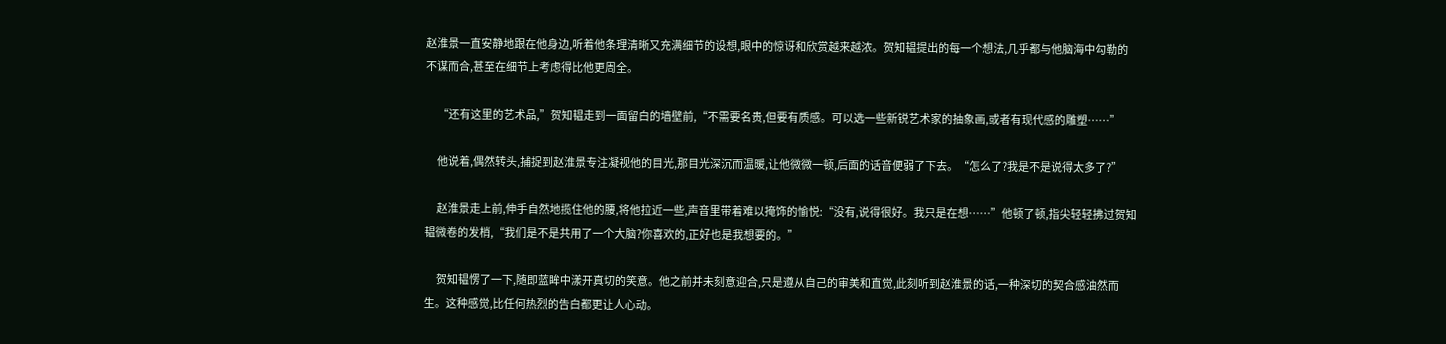赵淮景一直安静地跟在他身边,听着他条理清晰又充满细节的设想,眼中的惊讶和欣赏越来越浓。贺知韫提出的每一个想法,几乎都与他脑海中勾勒的不谋而合,甚至在细节上考虑得比他更周全。

      “还有这里的艺术品,”贺知韫走到一面留白的墙壁前,“不需要名贵,但要有质感。可以选一些新锐艺术家的抽象画,或者有现代感的雕塑……”

      他说着,偶然转头,捕捉到赵淮景专注凝视他的目光,那目光深沉而温暖,让他微微一顿,后面的话音便弱了下去。“怎么了?我是不是说得太多了?”

      赵淮景走上前,伸手自然地揽住他的腰,将他拉近一些,声音里带着难以掩饰的愉悦:“没有,说得很好。我只是在想……”他顿了顿,指尖轻轻拂过贺知韫微卷的发梢,“我们是不是共用了一个大脑?你喜欢的,正好也是我想要的。”

      贺知韫愣了一下,随即蓝眸中漾开真切的笑意。他之前并未刻意迎合,只是遵从自己的审美和直觉,此刻听到赵淮景的话,一种深切的契合感油然而生。这种感觉,比任何热烈的告白都更让人心动。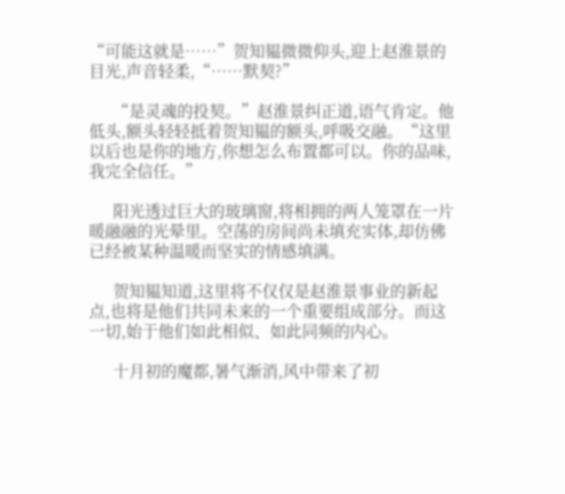“可能这就是……”贺知韫微微仰头,迎上赵淮景的目光,声音轻柔,“……默契?”

      “是灵魂的投契。”赵淮景纠正道,语气肯定。他低头,额头轻轻抵着贺知韫的额头,呼吸交融。“这里以后也是你的地方,你想怎么布置都可以。你的品味,我完全信任。”

      阳光透过巨大的玻璃窗,将相拥的两人笼罩在一片暖融融的光晕里。空荡的房间尚未填充实体,却仿佛已经被某种温暖而坚实的情感填满。

      贺知韫知道,这里将不仅仅是赵淮景事业的新起点,也将是他们共同未来的一个重要组成部分。而这一切,始于他们如此相似、如此同频的内心。

      十月初的魔都,暑气渐消,风中带来了初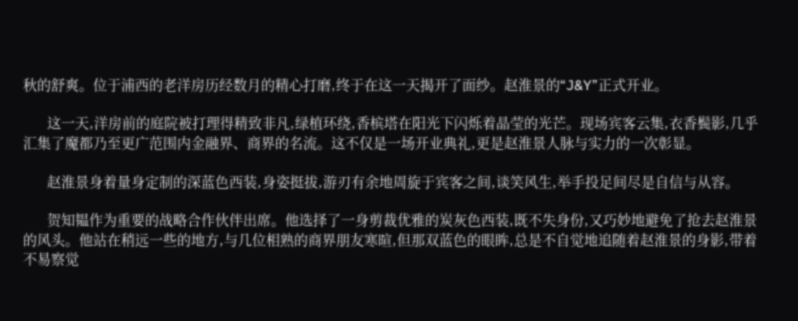秋的舒爽。位于浦西的老洋房历经数月的精心打磨,终于在这一天揭开了面纱。赵淮景的“J&Y”正式开业。

      这一天,洋房前的庭院被打理得精致非凡,绿植环绕,香槟塔在阳光下闪烁着晶莹的光芒。现场宾客云集,衣香鬓影,几乎汇集了魔都乃至更广范围内金融界、商界的名流。这不仅是一场开业典礼,更是赵淮景人脉与实力的一次彰显。

      赵淮景身着量身定制的深蓝色西装,身姿挺拔,游刃有余地周旋于宾客之间,谈笑风生,举手投足间尽是自信与从容。

      贺知韫作为重要的战略合作伙伴出席。他选择了一身剪裁优雅的炭灰色西装,既不失身份,又巧妙地避免了抢去赵淮景的风头。他站在稍远一些的地方,与几位相熟的商界朋友寒暄,但那双蓝色的眼眸,总是不自觉地追随着赵淮景的身影,带着不易察觉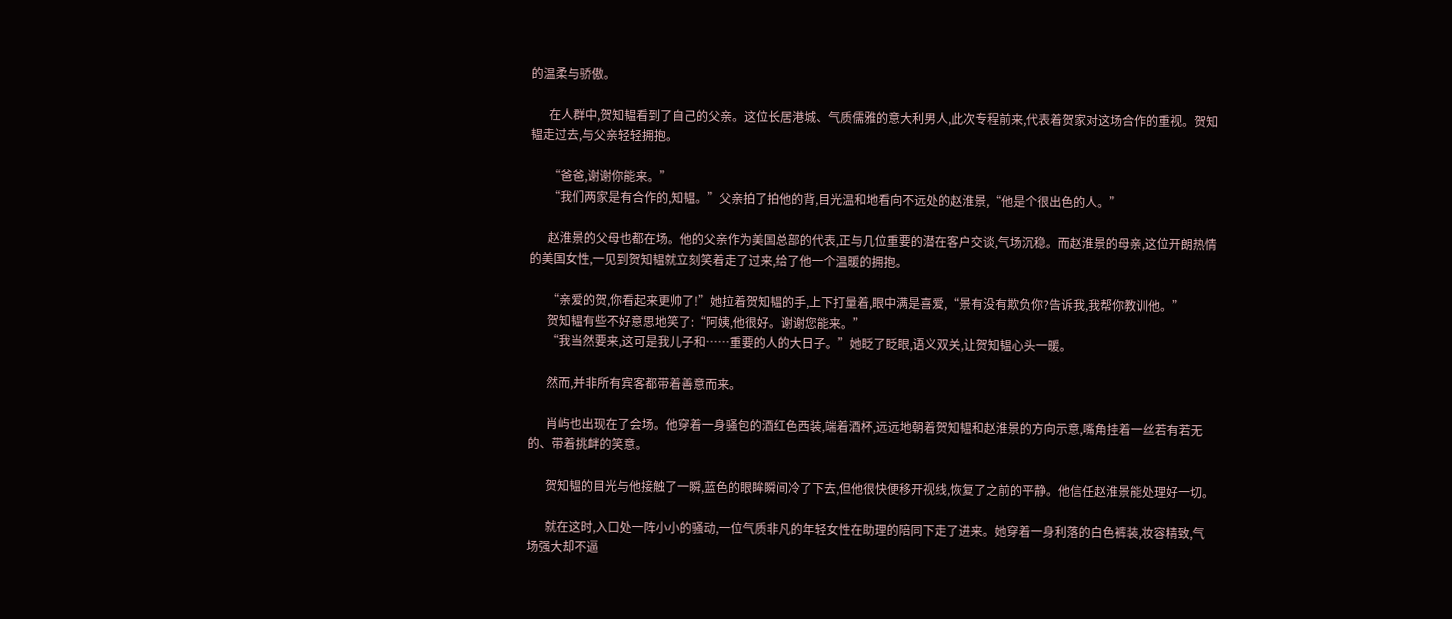的温柔与骄傲。

      在人群中,贺知韫看到了自己的父亲。这位长居港城、气质儒雅的意大利男人,此次专程前来,代表着贺家对这场合作的重视。贺知韫走过去,与父亲轻轻拥抱。

      “爸爸,谢谢你能来。”
      “我们两家是有合作的,知韫。”父亲拍了拍他的背,目光温和地看向不远处的赵淮景,“他是个很出色的人。”

      赵淮景的父母也都在场。他的父亲作为美国总部的代表,正与几位重要的潜在客户交谈,气场沉稳。而赵淮景的母亲,这位开朗热情的美国女性,一见到贺知韫就立刻笑着走了过来,给了他一个温暖的拥抱。

      “亲爱的贺,你看起来更帅了!”她拉着贺知韫的手,上下打量着,眼中满是喜爱,“景有没有欺负你?告诉我,我帮你教训他。”
      贺知韫有些不好意思地笑了:“阿姨,他很好。谢谢您能来。”
      “我当然要来,这可是我儿子和……重要的人的大日子。”她眨了眨眼,语义双关,让贺知韫心头一暖。

      然而,并非所有宾客都带着善意而来。

      肖屿也出现在了会场。他穿着一身骚包的酒红色西装,端着酒杯,远远地朝着贺知韫和赵淮景的方向示意,嘴角挂着一丝若有若无的、带着挑衅的笑意。

      贺知韫的目光与他接触了一瞬,蓝色的眼眸瞬间冷了下去,但他很快便移开视线,恢复了之前的平静。他信任赵淮景能处理好一切。

      就在这时,入口处一阵小小的骚动,一位气质非凡的年轻女性在助理的陪同下走了进来。她穿着一身利落的白色裤装,妆容精致,气场强大却不逼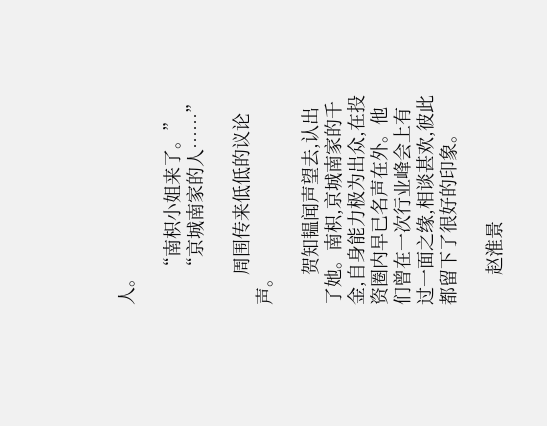人。

      “南枳小姐来了。”
      “京城南家的人……”

      周围传来低低的议论声。

      贺知韫闻声望去,认出了她。南枳,京城南家的千金,自身能力极为出众,在投资圈内早已名声在外。他们曾在一次行业峰会上有过一面之缘,相谈甚欢,彼此都留下了很好的印象。

      赵淮景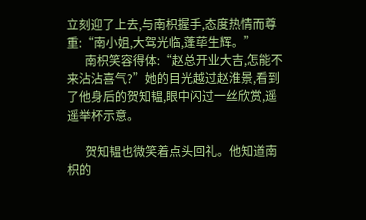立刻迎了上去,与南枳握手,态度热情而尊重:“南小姐,大驾光临,蓬荜生辉。”
      南枳笑容得体:“赵总开业大吉,怎能不来沾沾喜气?”她的目光越过赵淮景,看到了他身后的贺知韫,眼中闪过一丝欣赏,遥遥举杯示意。

      贺知韫也微笑着点头回礼。他知道南枳的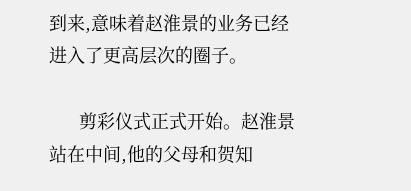到来,意味着赵淮景的业务已经进入了更高层次的圈子。

      剪彩仪式正式开始。赵淮景站在中间,他的父母和贺知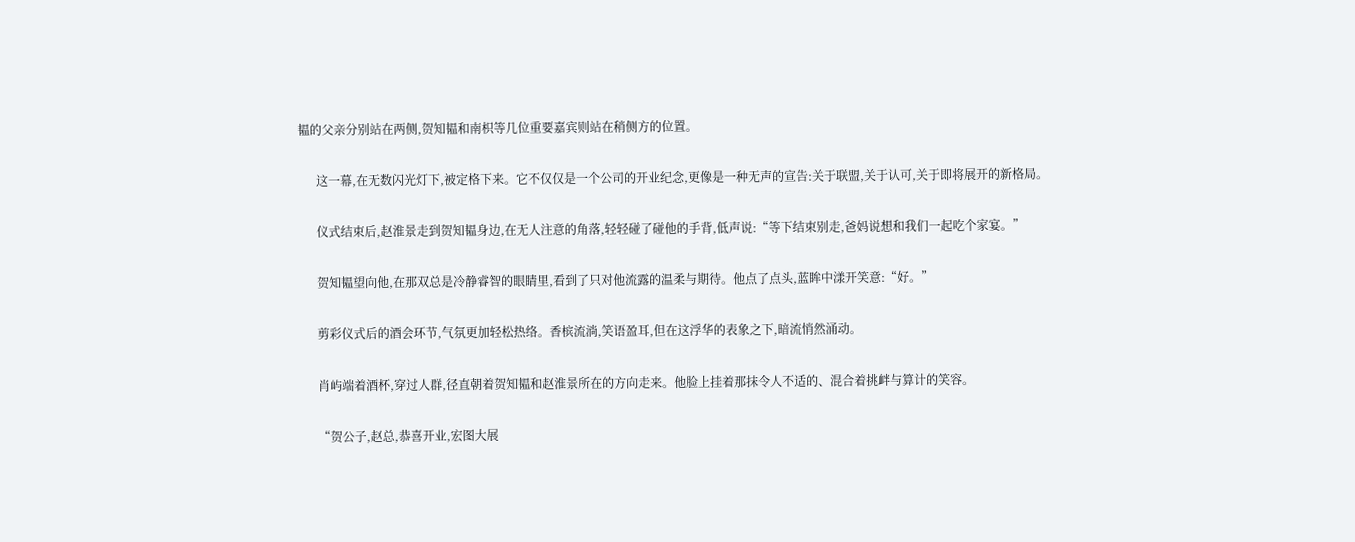韫的父亲分别站在两侧,贺知韫和南枳等几位重要嘉宾则站在稍侧方的位置。

      这一幕,在无数闪光灯下,被定格下来。它不仅仅是一个公司的开业纪念,更像是一种无声的宣告:关于联盟,关于认可,关于即将展开的新格局。

      仪式结束后,赵淮景走到贺知韫身边,在无人注意的角落,轻轻碰了碰他的手背,低声说:“等下结束别走,爸妈说想和我们一起吃个家宴。”

      贺知韫望向他,在那双总是冷静睿智的眼睛里,看到了只对他流露的温柔与期待。他点了点头,蓝眸中漾开笑意:“好。”

      剪彩仪式后的酒会环节,气氛更加轻松热络。香槟流淌,笑语盈耳,但在这浮华的表象之下,暗流悄然涌动。

      肖屿端着酒杯,穿过人群,径直朝着贺知韫和赵淮景所在的方向走来。他脸上挂着那抹令人不适的、混合着挑衅与算计的笑容。

      “贺公子,赵总,恭喜开业,宏图大展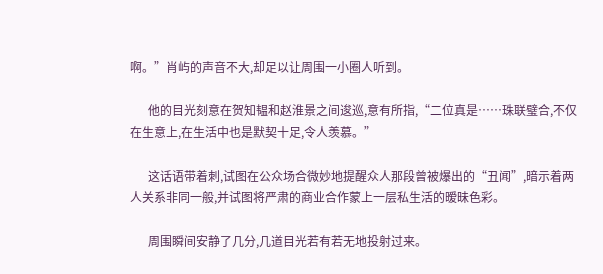啊。”肖屿的声音不大,却足以让周围一小圈人听到。

      他的目光刻意在贺知韫和赵淮景之间逡巡,意有所指,“二位真是……珠联璧合,不仅在生意上,在生活中也是默契十足,令人羡慕。”

      这话语带着刺,试图在公众场合微妙地提醒众人那段曾被爆出的“丑闻”,暗示着两人关系非同一般,并试图将严肃的商业合作蒙上一层私生活的暧昧色彩。

      周围瞬间安静了几分,几道目光若有若无地投射过来。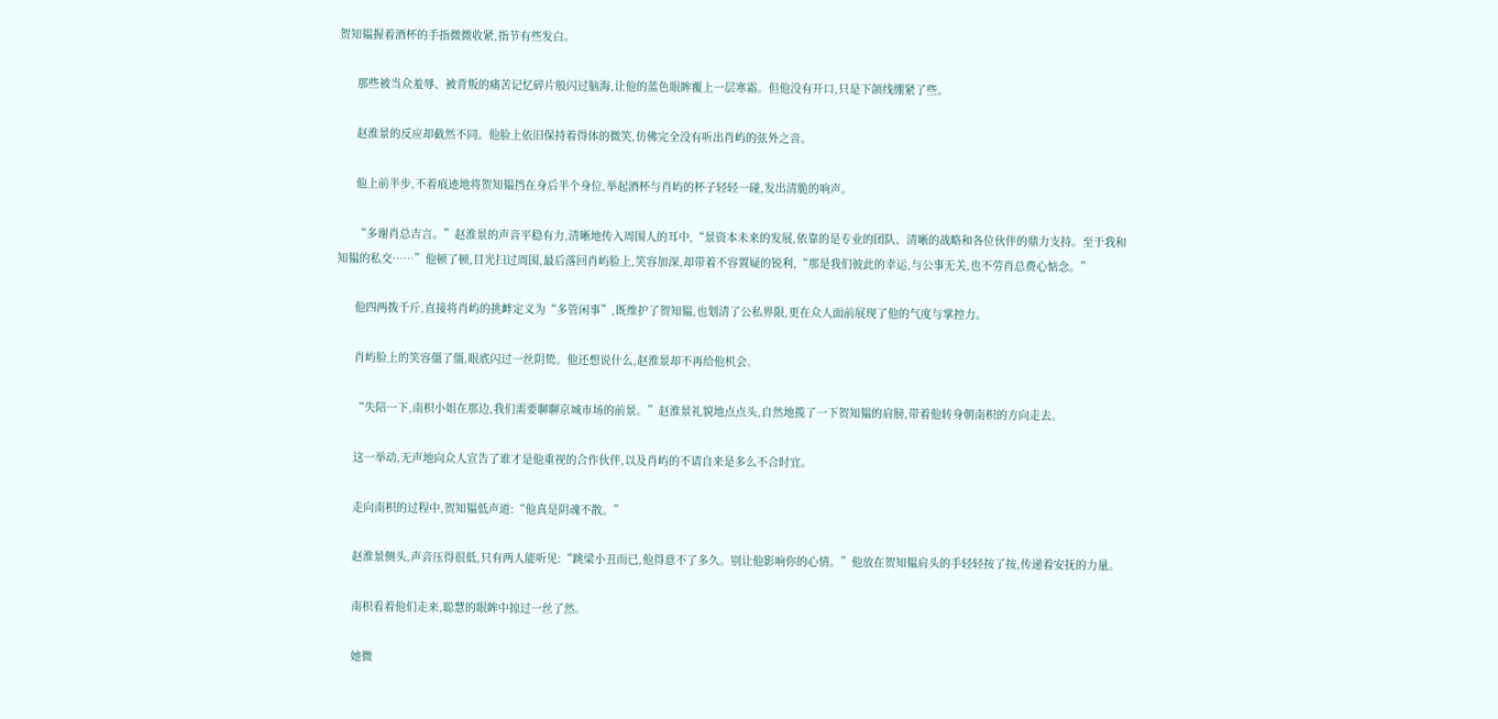贺知韫握着酒杯的手指微微收紧,指节有些发白。

      那些被当众羞辱、被背叛的痛苦记忆碎片般闪过脑海,让他的蓝色眼眸覆上一层寒霜。但他没有开口,只是下颌线绷紧了些。

      赵淮景的反应却截然不同。他脸上依旧保持着得体的微笑,仿佛完全没有听出肖屿的弦外之音。

      他上前半步,不着痕迹地将贺知韫挡在身后半个身位,举起酒杯与肖屿的杯子轻轻一碰,发出清脆的响声。

      “多谢肖总吉言。”赵淮景的声音平稳有力,清晰地传入周围人的耳中,“景资本未来的发展,依靠的是专业的团队、清晰的战略和各位伙伴的鼎力支持。至于我和知韫的私交……”他顿了顿,目光扫过周围,最后落回肖屿脸上,笑容加深,却带着不容置疑的锐利,“那是我们彼此的幸运,与公事无关,也不劳肖总费心惦念。”

      他四两拨千斤,直接将肖屿的挑衅定义为“多管闲事”,既维护了贺知韫,也划清了公私界限,更在众人面前展现了他的气度与掌控力。

      肖屿脸上的笑容僵了僵,眼底闪过一丝阴鸷。他还想说什么,赵淮景却不再给他机会。

      “失陪一下,南枳小姐在那边,我们需要聊聊京城市场的前景。”赵淮景礼貌地点点头,自然地揽了一下贺知韫的肩膀,带着他转身朝南枳的方向走去。

      这一举动,无声地向众人宣告了谁才是他重视的合作伙伴,以及肖屿的不请自来是多么不合时宜。

      走向南枳的过程中,贺知韫低声道:“他真是阴魂不散。”

      赵淮景侧头,声音压得很低,只有两人能听见:“跳梁小丑而已,他得意不了多久。别让他影响你的心情。”他放在贺知韫肩头的手轻轻按了按,传递着安抚的力量。

      南枳看着他们走来,聪慧的眼眸中掠过一丝了然。

      她微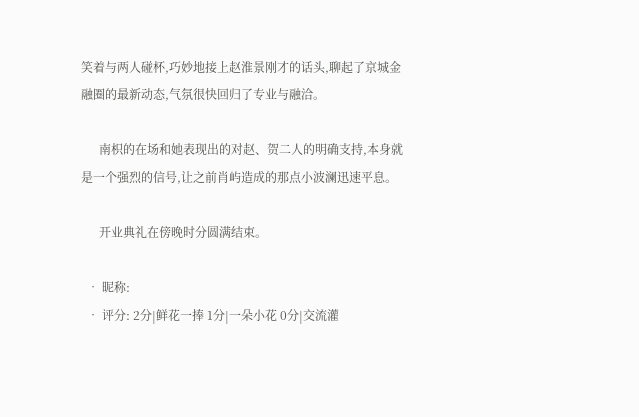笑着与两人碰杯,巧妙地接上赵淮景刚才的话头,聊起了京城金融圈的最新动态,气氛很快回归了专业与融洽。

      南枳的在场和她表现出的对赵、贺二人的明确支持,本身就是一个强烈的信号,让之前肖屿造成的那点小波澜迅速平息。

      开业典礼在傍晚时分圆满结束。

  • 昵称:
  • 评分: 2分|鲜花一捧 1分|一朵小花 0分|交流灌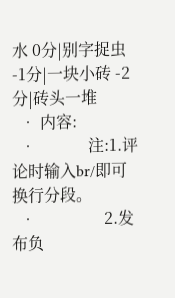水 0分|别字捉虫 -1分|一块小砖 -2分|砖头一堆
  • 内容:
  •             注:1.评论时输入br/即可换行分段。
  •                 2.发布负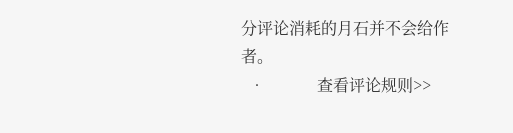分评论消耗的月石并不会给作者。
  •             查看评论规则>>